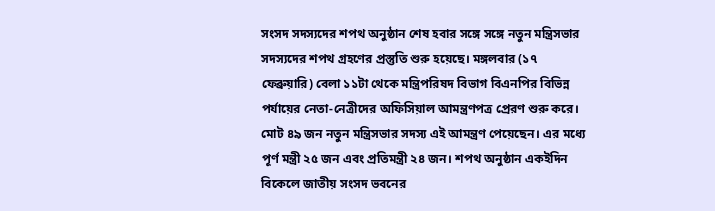সংসদ সদস্যদের শপথ অনুষ্ঠান শেষ হবার সঙ্গে সঙ্গে নতুন মন্ত্রিসভার সদস্যদের শপথ গ্রহণের প্রস্তুতি শুরু হয়েছে। মঙ্গলবার (১৭ ফেব্রুয়ারি) বেলা ১১টা থেকে মন্ত্রিপরিষদ বিভাগ বিএনপির বিভিন্ন পর্যায়ের নেতা-নেত্রীদের অফিসিয়াল আমন্ত্রণপত্র প্রেরণ শুরু করে। মোট ৪৯ জন নতুন মন্ত্রিসভার সদস্য এই আমন্ত্রণ পেয়েছেন। এর মধ্যে পূর্ণ মন্ত্রী ২৫ জন এবং প্রতিমন্ত্রী ২৪ জন। শপথ অনুষ্ঠান একইদিন বিকেলে জাতীয় সংসদ ভবনের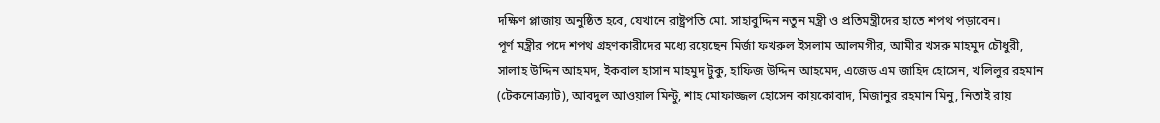দক্ষিণ প্লাজায় অনুষ্ঠিত হবে, যেখানে রাষ্ট্রপতি মো. সাহাবুদ্দিন নতুন মন্ত্রী ও প্রতিমন্ত্রীদের হাতে শপথ পড়াবেন।
পূর্ণ মন্ত্রীর পদে শপথ গ্রহণকারীদের মধ্যে রয়েছেন মির্জা ফখরুল ইসলাম আলমগীর, আমীর খসরু মাহমুদ চৌধুরী, সালাহ উদ্দিন আহমদ, ইকবাল হাসান মাহমুদ টুকু, হাফিজ উদ্দিন আহমেদ, এজেড এম জাহিদ হোসেন, খলিলুর রহমান (টেকনোক্র্যাট), আবদুল আওয়াল মিন্টু, শাহ মোফাজ্জল হোসেন কায়কোবাদ, মিজানুর রহমান মিনু, নিতাই রায়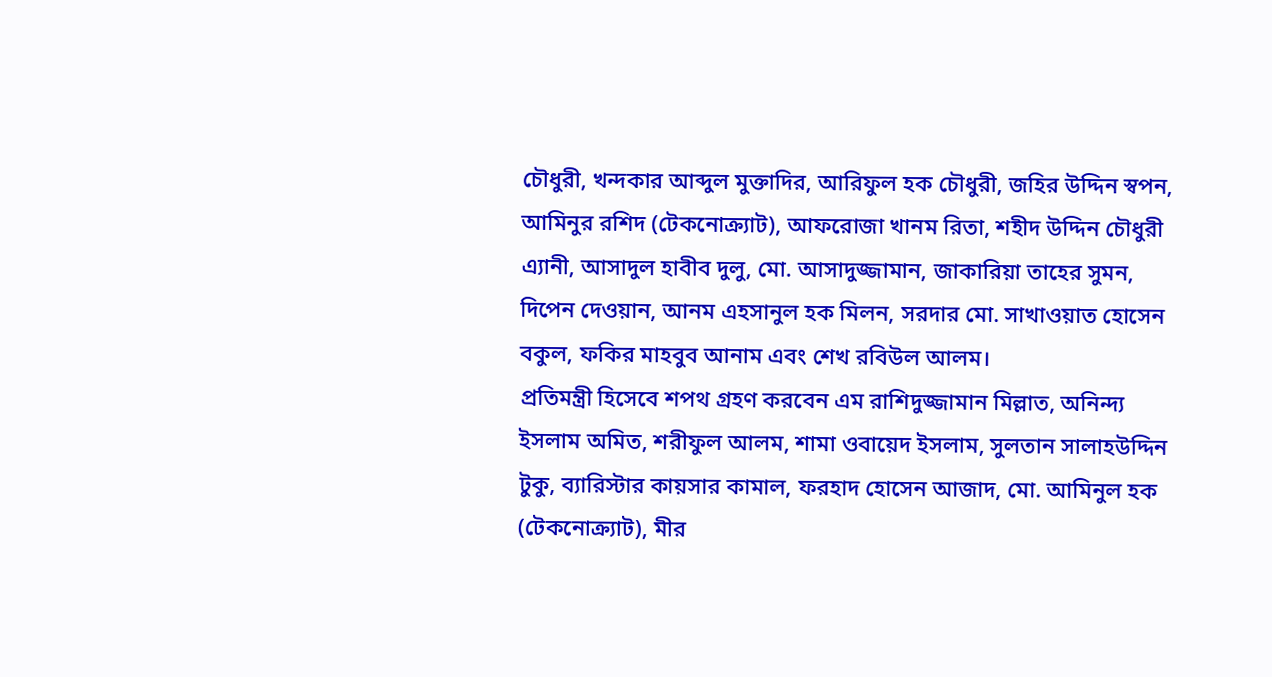চৌধুরী, খন্দকার আব্দুল মুক্তাদির, আরিফুল হক চৌধুরী, জহির উদ্দিন স্বপন, আমিনুর রশিদ (টেকনোক্র্যাট), আফরোজা খানম রিতা, শহীদ উদ্দিন চৌধুরী এ্যানী, আসাদুল হাবীব দুলু, মো. আসাদুজ্জামান, জাকারিয়া তাহের সুমন, দিপেন দেওয়ান, আনম এহসানুল হক মিলন, সরদার মো. সাখাওয়াত হোসেন বকুল, ফকির মাহবুব আনাম এবং শেখ রবিউল আলম।
প্রতিমন্ত্রী হিসেবে শপথ গ্রহণ করবেন এম রাশিদুজ্জামান মিল্লাত, অনিন্দ্য ইসলাম অমিত, শরীফুল আলম, শামা ওবায়েদ ইসলাম, সুলতান সালাহউদ্দিন টুকু, ব্যারিস্টার কায়সার কামাল, ফরহাদ হোসেন আজাদ, মো. আমিনুল হক (টেকনোক্র্যাট), মীর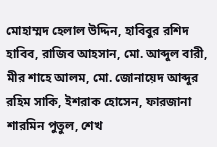মোহাম্মদ হেলাল উদ্দিন, হাবিবুর রশিদ হাবিব, রাজিব আহসান, মো. আব্দুল বারী, মীর শাহে আলম, মো. জোনায়েদ আব্দুর রহিম সাকি, ইশরাক হোসেন, ফারজানা শারমিন পুতুল, শেখ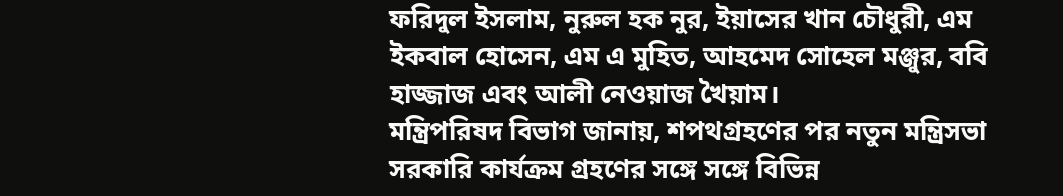ফরিদুল ইসলাম, নুরুল হক নুর, ইয়াসের খান চৌধুরী, এম ইকবাল হোসেন, এম এ মুহিত, আহমেদ সোহেল মঞ্জুর, ববি হাজ্জাজ এবং আলী নেওয়াজ খৈয়াম।
মন্ত্রিপরিষদ বিভাগ জানায়, শপথগ্রহণের পর নতুন মন্ত্রিসভা সরকারি কার্যক্রম গ্রহণের সঙ্গে সঙ্গে বিভিন্ন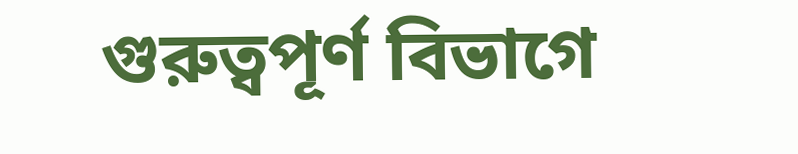গুরুত্বপূর্ণ বিভাগে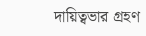দায়িত্বভার গ্রহণ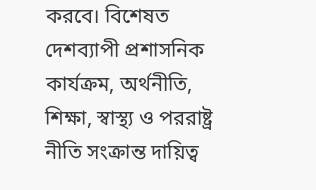করবে। বিশেষত দেশব্যাপী প্রশাসনিক কার্যক্রম, অর্থনীতি, শিক্ষা, স্বাস্থ্য ও পররাষ্ট্র নীতি সংক্রান্ত দায়িত্ব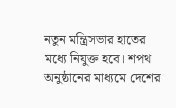নতুন মন্ত্রিসভার হাতের মধ্যে নিযুক্ত হবে। শপথ অনুষ্ঠানের মাধ্যমে দেশের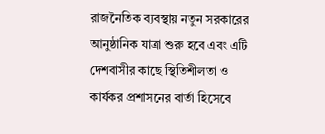রাজনৈতিক ব্যবস্থায় নতুন সরকারের আনুষ্ঠানিক যাত্রা শুরু হবে এবং এটি দেশবাসীর কাছে স্থিতিশীলতা ও কার্যকর প্রশাসনের বার্তা হিসেবে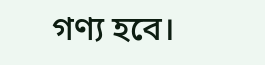গণ্য হবে।